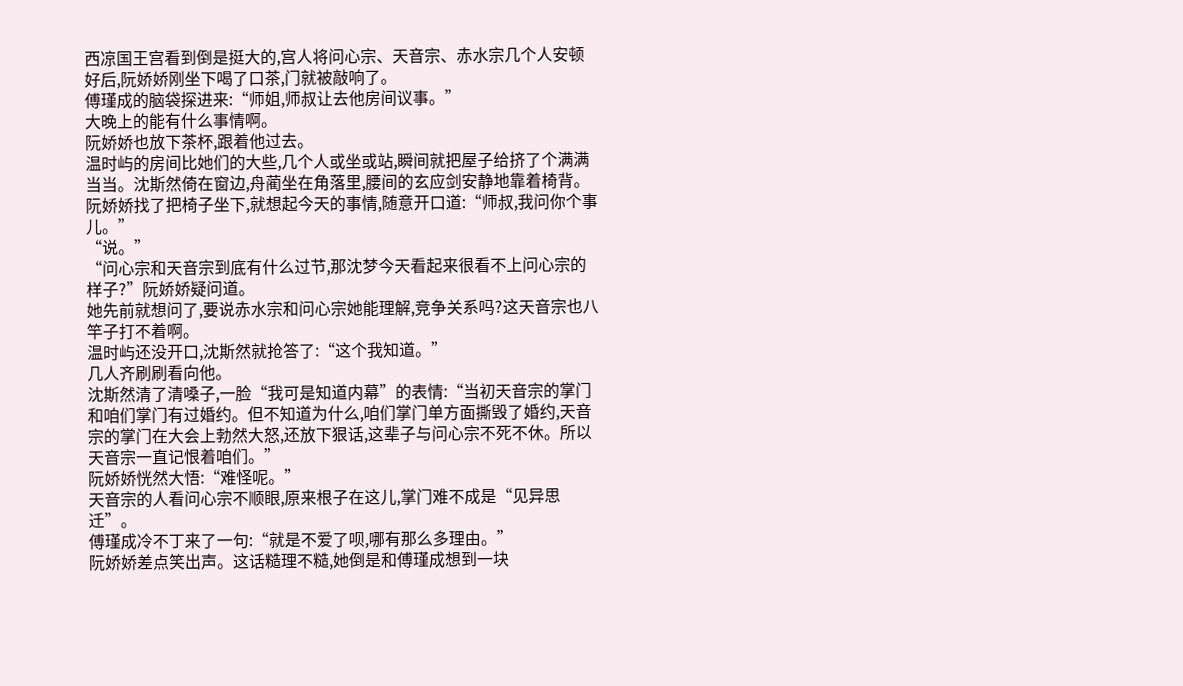西凉国王宫看到倒是挺大的,宫人将问心宗、天音宗、赤水宗几个人安顿好后,阮娇娇刚坐下喝了口茶,门就被敲响了。
傅瑾成的脑袋探进来:“师姐,师叔让去他房间议事。”
大晚上的能有什么事情啊。
阮娇娇也放下茶杯,跟着他过去。
温时屿的房间比她们的大些,几个人或坐或站,瞬间就把屋子给挤了个满满当当。沈斯然倚在窗边,舟蔺坐在角落里,腰间的玄应剑安静地靠着椅背。
阮娇娇找了把椅子坐下,就想起今天的事情,随意开口道:“师叔,我问你个事儿。”
“说。”
“问心宗和天音宗到底有什么过节,那沈梦今天看起来很看不上问心宗的样子?”阮娇娇疑问道。
她先前就想问了,要说赤水宗和问心宗她能理解,竞争关系吗?这天音宗也八竿子打不着啊。
温时屿还没开口,沈斯然就抢答了:“这个我知道。”
几人齐刷刷看向他。
沈斯然清了清嗓子,一脸“我可是知道内幕”的表情:“当初天音宗的掌门和咱们掌门有过婚约。但不知道为什么,咱们掌门单方面撕毁了婚约,天音宗的掌门在大会上勃然大怒,还放下狠话,这辈子与问心宗不死不休。所以天音宗一直记恨着咱们。”
阮娇娇恍然大悟:“难怪呢。”
天音宗的人看问心宗不顺眼,原来根子在这儿,掌门难不成是“见异思迁”。
傅瑾成冷不丁来了一句:“就是不爱了呗,哪有那么多理由。”
阮娇娇差点笑出声。这话糙理不糙,她倒是和傅瑾成想到一块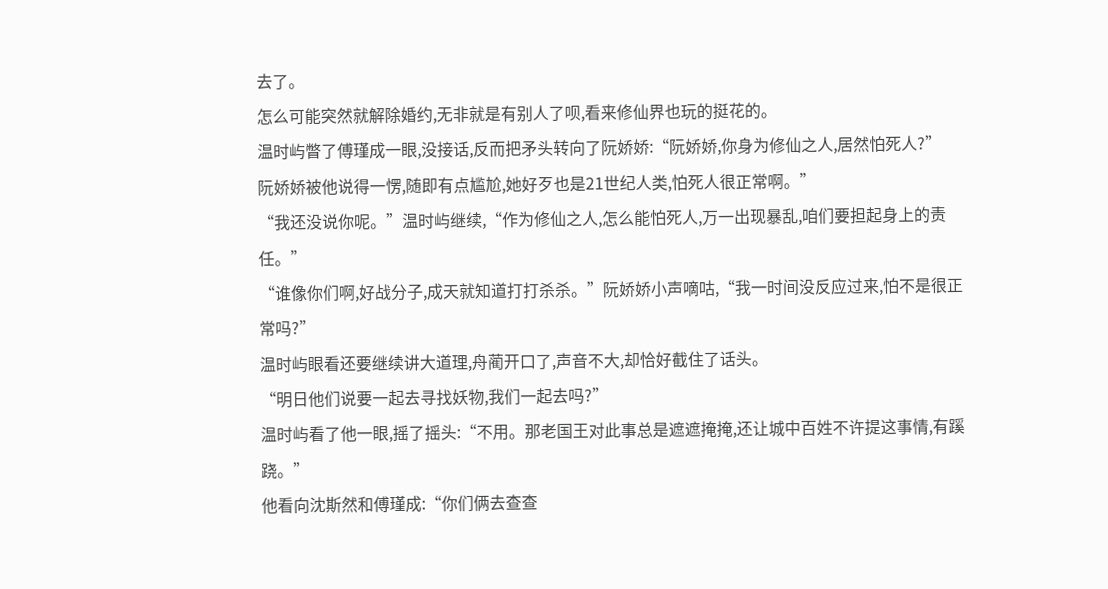去了。
怎么可能突然就解除婚约,无非就是有别人了呗,看来修仙界也玩的挺花的。
温时屿瞥了傅瑾成一眼,没接话,反而把矛头转向了阮娇娇:“阮娇娇,你身为修仙之人,居然怕死人?”
阮娇娇被他说得一愣,随即有点尴尬,她好歹也是21世纪人类,怕死人很正常啊。”
“我还没说你呢。”温时屿继续,“作为修仙之人,怎么能怕死人,万一出现暴乱,咱们要担起身上的责任。”
“谁像你们啊,好战分子,成天就知道打打杀杀。”阮娇娇小声嘀咕,“我一时间没反应过来,怕不是很正常吗?”
温时屿眼看还要继续讲大道理,舟蔺开口了,声音不大,却恰好截住了话头。
“明日他们说要一起去寻找妖物,我们一起去吗?”
温时屿看了他一眼,摇了摇头:“不用。那老国王对此事总是遮遮掩掩,还让城中百姓不许提这事情,有蹊跷。”
他看向沈斯然和傅瑾成:“你们俩去查查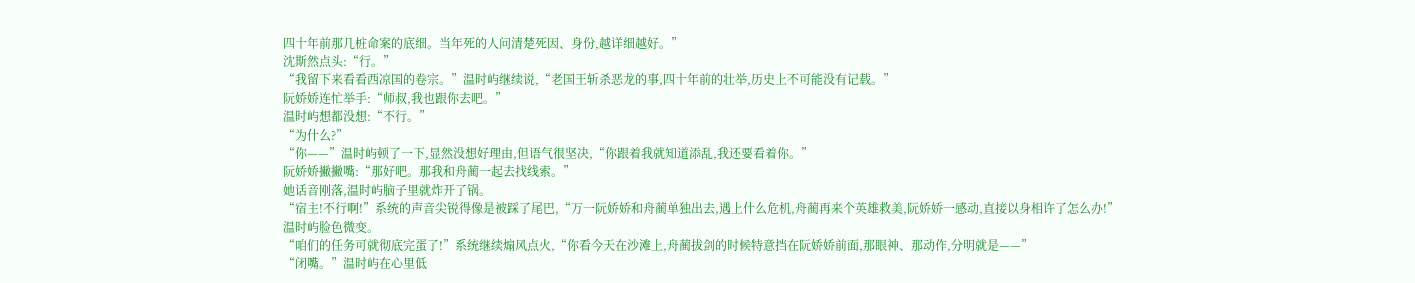四十年前那几桩命案的底细。当年死的人问清楚死因、身份,越详细越好。”
沈斯然点头:“行。”
“我留下来看看西凉国的卷宗。”温时屿继续说,“老国王斩杀恶龙的事,四十年前的壮举,历史上不可能没有记载。”
阮娇娇连忙举手:“师叔,我也跟你去吧。”
温时屿想都没想:“不行。”
“为什么?”
“你——”温时屿顿了一下,显然没想好理由,但语气很坚决,“你跟着我就知道添乱,我还要看着你。”
阮娇娇撇撇嘴:“那好吧。那我和舟蔺一起去找线索。”
她话音刚落,温时屿脑子里就炸开了锅。
“宿主!不行啊!”系统的声音尖锐得像是被踩了尾巴,“万一阮娇娇和舟蔺单独出去,遇上什么危机,舟蔺再来个英雄救美,阮娇娇一感动,直接以身相许了怎么办!”
温时屿脸色微变。
“咱们的任务可就彻底完蛋了!”系统继续煽风点火,“你看今天在沙滩上,舟蔺拔剑的时候特意挡在阮娇娇前面,那眼神、那动作,分明就是——”
“闭嘴。”温时屿在心里低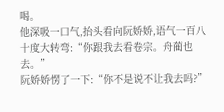喝。
他深吸一口气,抬头看向阮娇娇,语气一百八十度大转弯:“你跟我去看卷宗。舟蔺也去。”
阮娇娇愣了一下:“你不是说不让我去吗?”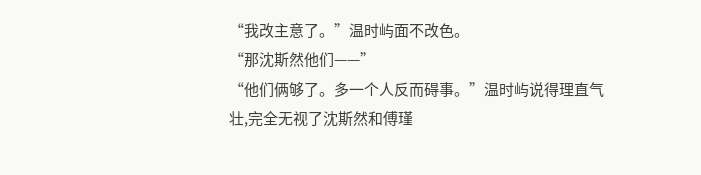“我改主意了。”温时屿面不改色。
“那沈斯然他们——”
“他们俩够了。多一个人反而碍事。”温时屿说得理直气壮,完全无视了沈斯然和傅瑾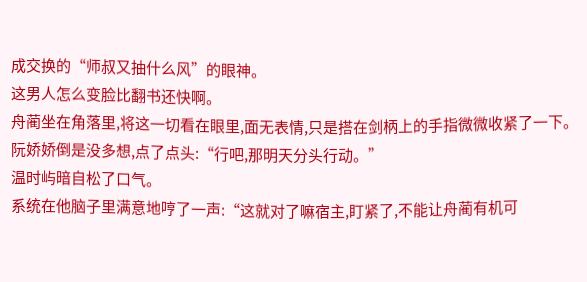成交换的“师叔又抽什么风”的眼神。
这男人怎么变脸比翻书还快啊。
舟蔺坐在角落里,将这一切看在眼里,面无表情,只是搭在剑柄上的手指微微收紧了一下。
阮娇娇倒是没多想,点了点头:“行吧,那明天分头行动。”
温时屿暗自松了口气。
系统在他脑子里满意地哼了一声:“这就对了嘛宿主,盯紧了,不能让舟蔺有机可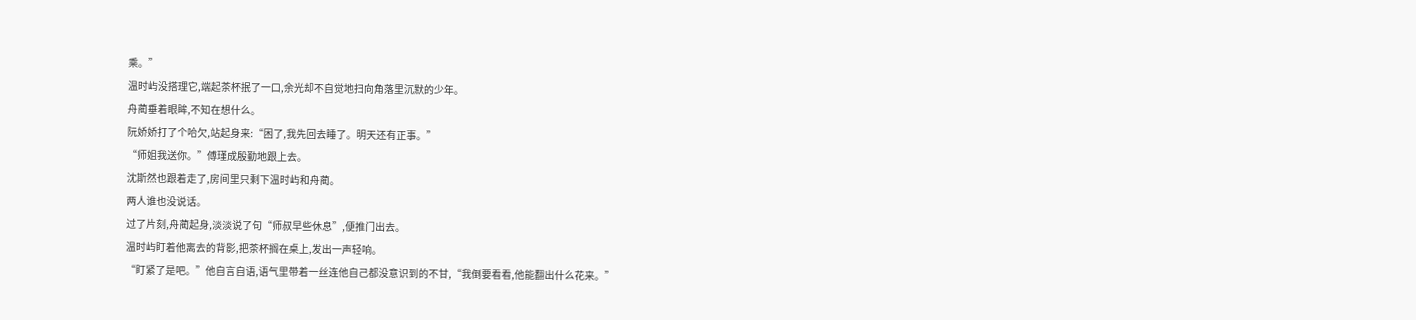乘。”
温时屿没搭理它,端起茶杯抿了一口,余光却不自觉地扫向角落里沉默的少年。
舟蔺垂着眼眸,不知在想什么。
阮娇娇打了个哈欠,站起身来:“困了,我先回去睡了。明天还有正事。”
“师姐我送你。”傅瑾成殷勤地跟上去。
沈斯然也跟着走了,房间里只剩下温时屿和舟蔺。
两人谁也没说话。
过了片刻,舟蔺起身,淡淡说了句“师叔早些休息”,便推门出去。
温时屿盯着他离去的背影,把茶杯搁在桌上,发出一声轻响。
“盯紧了是吧。”他自言自语,语气里带着一丝连他自己都没意识到的不甘,“我倒要看看,他能翻出什么花来。”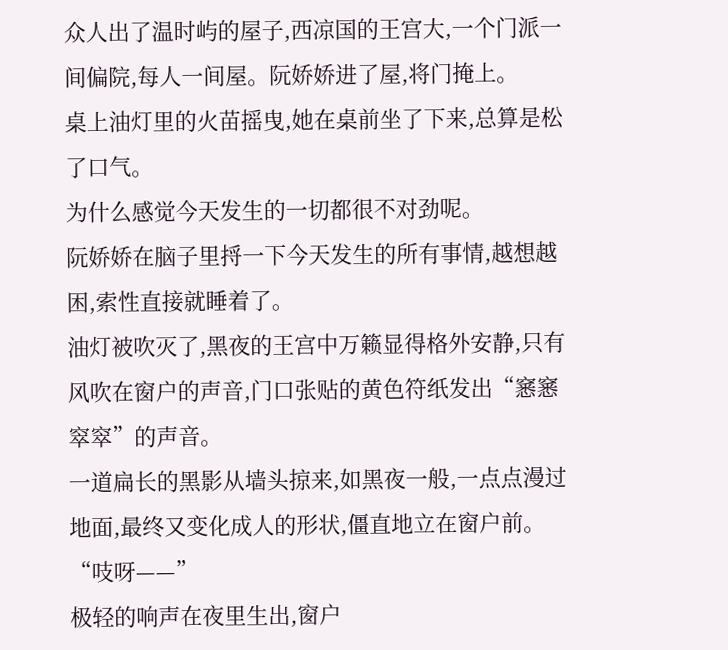众人出了温时屿的屋子,西凉国的王宫大,一个门派一间偏院,每人一间屋。阮娇娇进了屋,将门掩上。
桌上油灯里的火苗摇曳,她在桌前坐了下来,总算是松了口气。
为什么感觉今天发生的一切都很不对劲呢。
阮娇娇在脑子里捋一下今天发生的所有事情,越想越困,索性直接就睡着了。
油灯被吹灭了,黑夜的王宫中万籁显得格外安静,只有风吹在窗户的声音,门口张贴的黄色符纸发出“窸窸窣窣”的声音。
一道扁长的黑影从墙头掠来,如黑夜一般,一点点漫过地面,最终又变化成人的形状,僵直地立在窗户前。
“吱呀——”
极轻的响声在夜里生出,窗户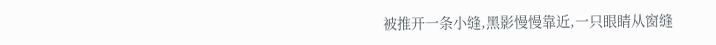被推开一条小缝,黑影慢慢靠近,一只眼睛从窗缝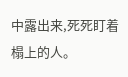中露出来,死死盯着榻上的人。